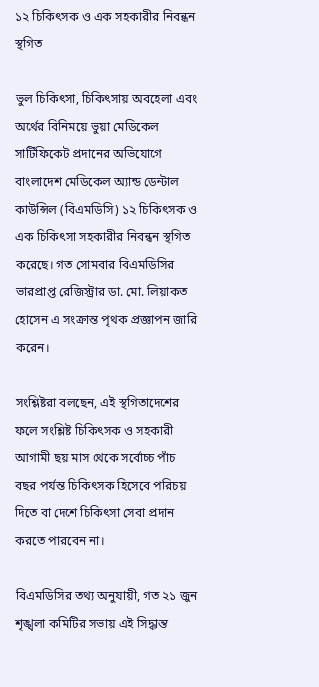১২ চিকিৎসক ও এক সহকারীর নিবন্ধন স্থগিত

ভুল চিকিৎসা, চিকিৎসায় অবহেলা এবং অর্থের বিনিময়ে ভুয়া মেডিকেল সার্টিফিকেট প্রদানের অভিযোগে বাংলাদেশ মেডিকেল অ্যান্ড ডেন্টাল কাউন্সিল (বিএমডিসি) ১২ চিকিৎসক ও এক চিকিৎসা সহকারীর নিবন্ধন স্থগিত করেছে। গত সোমবার বিএমডিসির ভারপ্রাপ্ত রেজিস্ট্রার ডা. মো. লিয়াকত হোসেন এ সংক্রান্ত পৃথক প্রজ্ঞাপন জারি করেন।

সংশ্লিষ্টরা বলছেন, এই স্থগিতাদেশের ফলে সংশ্লিষ্ট চিকিৎসক ও সহকারী আগামী ছয় মাস থেকে সর্বোচ্চ পাঁচ বছর পর্যন্ত চিকিৎসক হিসেবে পরিচয় দিতে বা দেশে চিকিৎসা সেবা প্রদান করতে পারবেন না।

বিএমডিসির তথ্য অনুযায়ী, গত ২১ জুন শৃঙ্খলা কমিটির সভায় এই সিদ্ধান্ত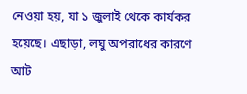নেওয়া হয়, যা ১ জুলাই থেকে কার্যকর হয়েছে। এছাড়া, লঘু অপরাধের কারণে আট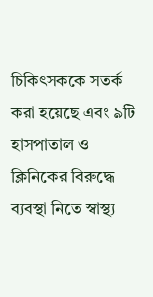চিকিৎসককে সতর্ক করা হয়েছে এবং ৯টি হাসপাতাল ও ক্লিনিকের বিরুদ্ধে ব্যবস্থা নিতে স্বাস্থ্য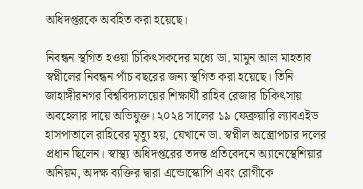অধিদপ্তরকে অবহিত করা হয়েছে।

নিবন্ধন স্থগিত হওয়া চিকিৎসকদের মধ্যে ডা. মামুন আল মাহতাব স্বপ্নীলের নিবন্ধন পাঁচ বছরের জন্য স্থগিত করা হয়েছে। তিনি জাহাঙ্গীরনগর বিশ্ববিদ্যালয়ের শিক্ষার্থী রাহিব রেজার চিকিৎসায় অবহেলার দায়ে অভিযুক্ত। ২০২৪ সালের ১৯ ফেব্রুয়ারি ল্যাবএইড হাসপাতালে রাহিবের মৃত্যু হয়, যেখানে ডা. স্বপ্নীল অস্ত্রোপচার দলের প্রধান ছিলেন। স্বাস্থ্য অধিদপ্তরের তদন্ত প্রতিবেদনে অ্যানেস্থেশিয়ার অনিয়ম, অদক্ষ ব্যক্তির দ্বারা এন্ডোস্কোপি এবং রোগীকে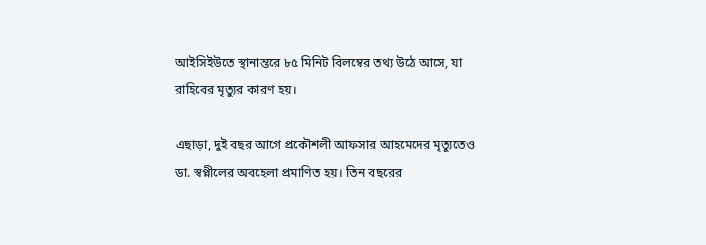আইসিইউতে স্থানান্তরে ৮৫ মিনিট বিলম্বের তথ্য উঠে আসে, যা রাহিবের মৃত্যুর কারণ হয়।

এছাড়া, দুই বছর আগে প্রকৌশলী আফসার আহমেদের মৃত্যুতেও ডা. স্বপ্নীলের অবহেলা প্রমাণিত হয়। তিন বছরের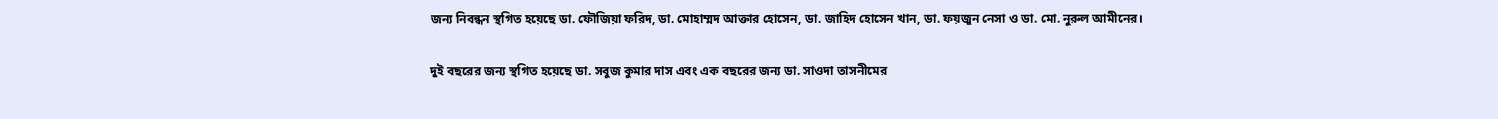জন্য নিবন্ধন স্থগিত হয়েছে ডা. ফৌজিয়া ফরিদ, ডা. মোহাম্মদ আক্তার হোসেন, ডা. জাহিদ হোসেন খান, ডা. ফয়জুন নেসা ও ডা. মো. নুরুল আমীনের।

দুই বছরের জন্য স্থগিত হয়েছে ডা. সবুজ কুমার দাস এবং এক বছরের জন্য ডা. সাওদা তাসনীমের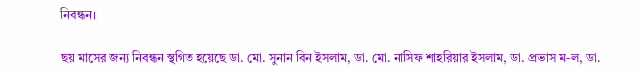নিবন্ধন।

ছয় মাসের জন্য নিবন্ধন স্থগিত হয়েছে ডা. মো. সুনান বিন ইসলাম, ডা. মো. নাসিফ শাহরিয়ার ইসলাম, ডা. প্রভাস ম-ল, ডা.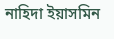নাহিদা ইয়াসমিন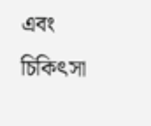এবং চিকিৎসা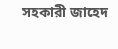সহকারী জাহেদ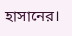হাসানের।